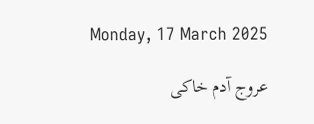Monday, 17 March 2025

عروج آدم خاکی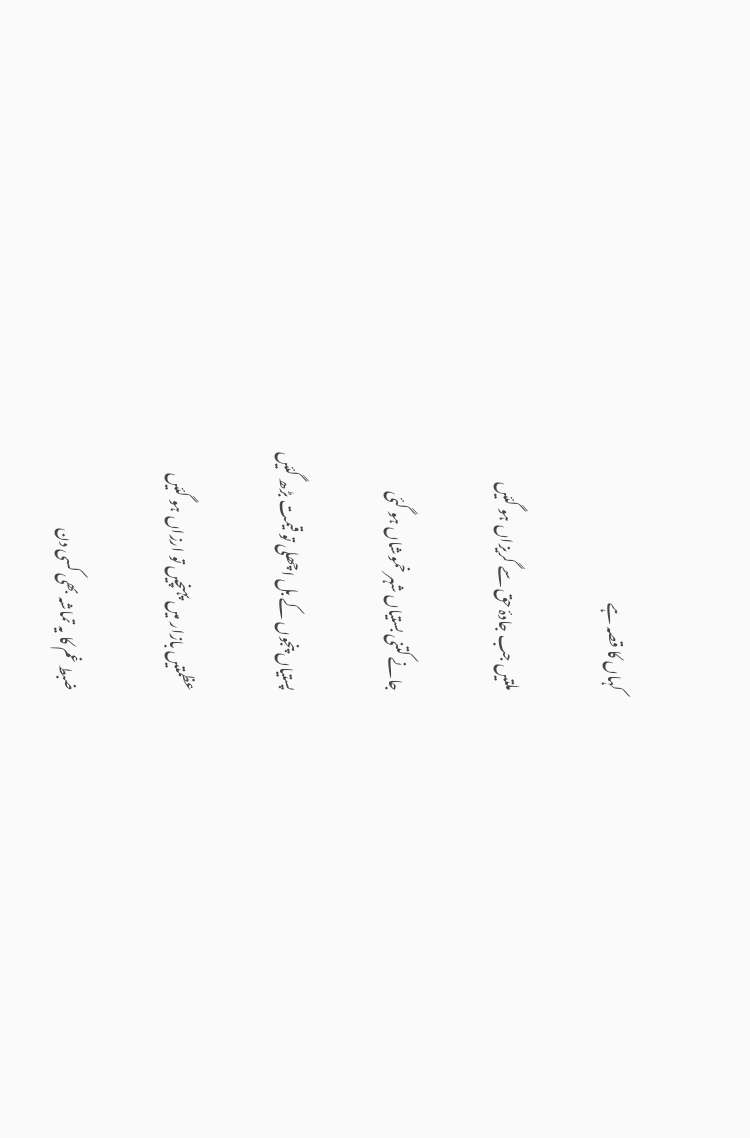کہاں کا قصہ ہے

ملتیں جب جادۂ حق سے گریزاں ہو گئیں

جانے کتنی بستیاں شہر خموشاں ہو گئی

پستیاں پنجوں کے بل اچھلی تو قیمت بڑھ گئیں

عظمتیں بازار میں پہنچیں تو ارزاں ہو گئیں

ضبط غم کا یہ تماشہ بھی کسی دن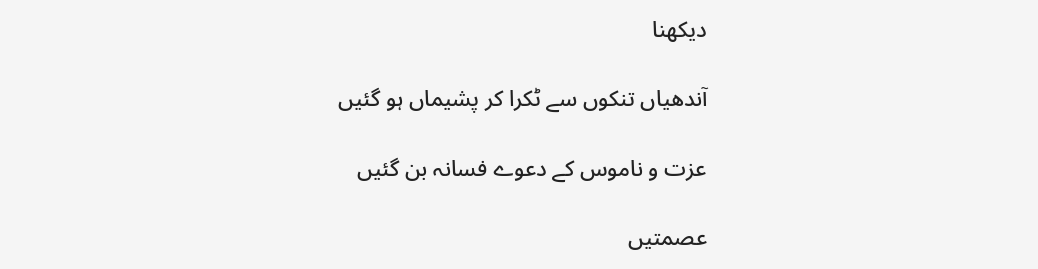دیکھنا

آندھیاں تنکوں سے ٹکرا کر پشیماں ہو گئیں

عزت و ناموس کے دعوے فسانہ بن گئیں

عصمتیں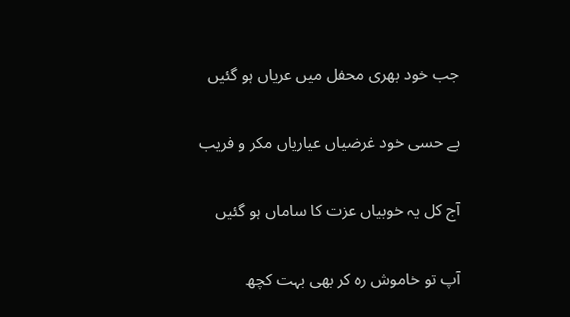جب خود بھری محفل میں عریاں ہو گئیں

بے حسی خود غرضیاں عیاریاں مکر و فریب

آج کل یہ خوبیاں عزت کا ساماں ہو گئیں

آپ تو خاموش رہ کر بھی بہت کچھ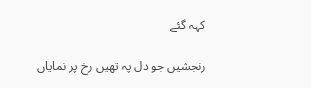کہہ گئے

رنجشیں جو دل پہ تھیں رخ پر نمایاں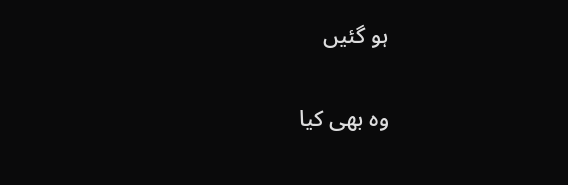ہو گئیں

وہ بھی کیا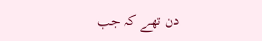دن تھے کہ جب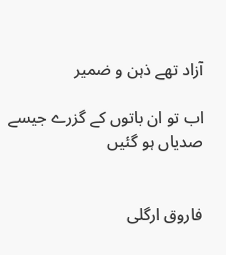آزاد تھے ذہن و ضمیر

اب تو ان باتوں کے گزرے جیسے صدیاں ہو گئیں


فاروق ارگلی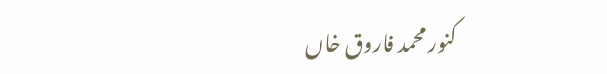کنور محمد فاروق خاں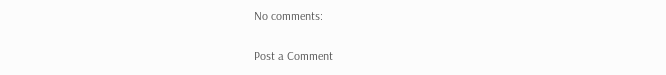No comments:

Post a Comment